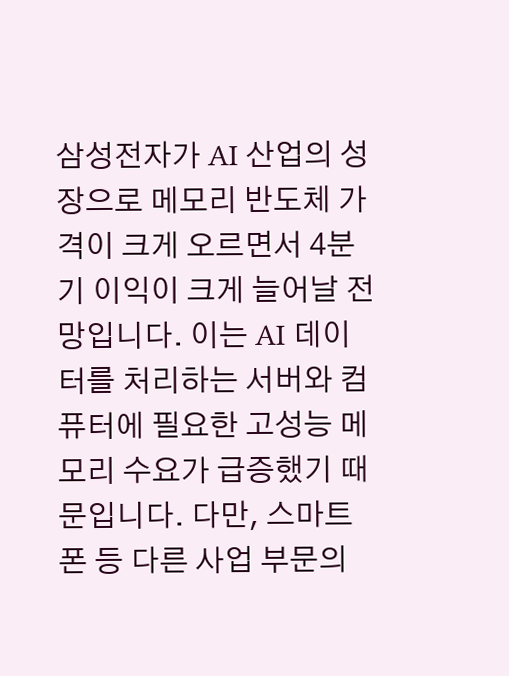삼성전자가 AI 산업의 성장으로 메모리 반도체 가격이 크게 오르면서 4분기 이익이 크게 늘어날 전망입니다. 이는 AI 데이터를 처리하는 서버와 컴퓨터에 필요한 고성능 메모리 수요가 급증했기 때문입니다. 다만, 스마트폰 등 다른 사업 부문의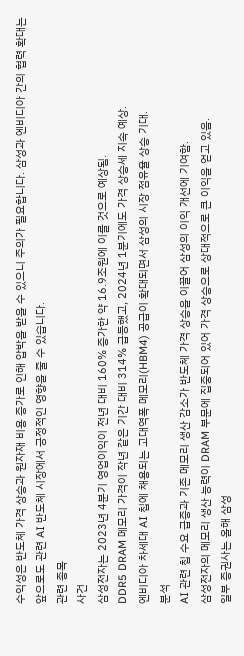수익성은 반도체 가격 상승과 원자재 비용 증가로 인해 압박을 받을 수 있으니 주의가 필요합니다. 삼성과 엔비디아 간의 협력 확대는 앞으로도 관련 AI 반도체 시장에서 긍정적인 영향을 줄 수 있습니다.
관련 종목
사건
삼성전자는 2023년 4분기 영업이익이 전년 대비 160% 증가한 약 16.9조원에 이를 것으로 예상됨.
DDR5 DRAM 메모리 가격이 작년 같은 기간 대비 314% 급등했고, 2024년 1분기에도 가격 상승세 지속 예상.
엔비디아 차세대 AI 칩에 채용되는 고대역폭 메모리(HBM4) 공급이 확대되면서 삼성의 시장 점유율 상승 기대.
분석
AI 관련 칩 수요 급증과 기존 메모리 생산 감소가 반도체 가격 상승을 이끌어 삼성의 이익 개선에 기여함.
삼성전자의 메모리 생산 능력이 DRAM 부문에 집중되어 있어 가격 상승으로 상대적으로 큰 이익을 얻고 있음.
일부 증권사는 올해 삼성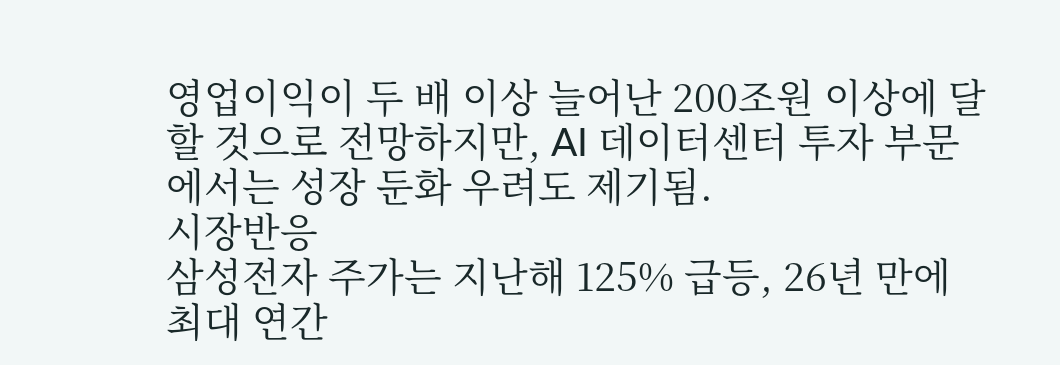영업이익이 두 배 이상 늘어난 200조원 이상에 달할 것으로 전망하지만, AI 데이터센터 투자 부문에서는 성장 둔화 우려도 제기됨.
시장반응
삼성전자 주가는 지난해 125% 급등, 26년 만에 최대 연간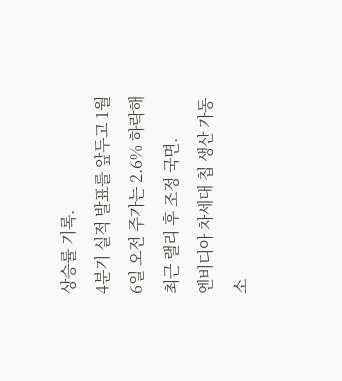상승률 기록.
4분기 실적 발표를 앞두고 1월 6일 오전 주가는 2.6% 하락해 최근 랠리 후 조정 국면.
엔비디아 차세대 칩 생산 가동 소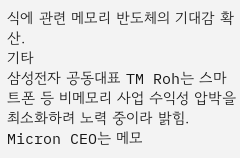식에 관련 메모리 반도체의 기대감 확산.
기타
삼성전자 공동대표 TM Roh는 스마트폰 등 비메모리 사업 수익성 압박을 최소화하려 노력 중이라 밝힘.
Micron CEO는 메모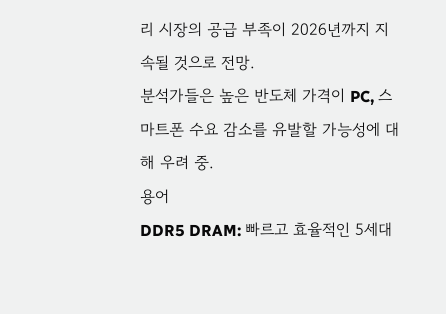리 시장의 공급 부족이 2026년까지 지속될 것으로 전망.
분석가들은 높은 반도체 가격이 PC, 스마트폰 수요 감소를 유발할 가능성에 대해 우려 중.
용어
DDR5 DRAM: 빠르고 효율적인 5세대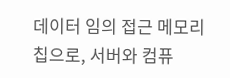데이터 임의 접근 메모리 칩으로, 서버와 컴퓨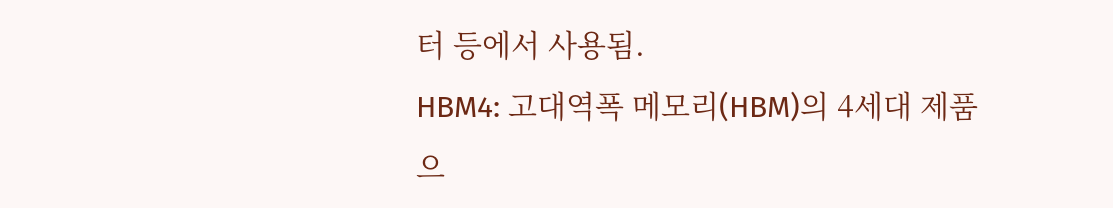터 등에서 사용됨.
HBM4: 고대역폭 메모리(HBM)의 4세대 제품으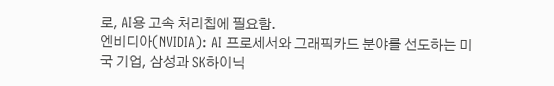로, AI용 고속 처리칩에 필요함.
엔비디아(NVIDIA): AI 프로세서와 그래픽카드 분야를 선도하는 미국 기업, 삼성과 SK하이닉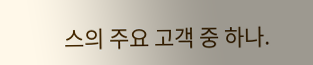스의 주요 고객 중 하나.